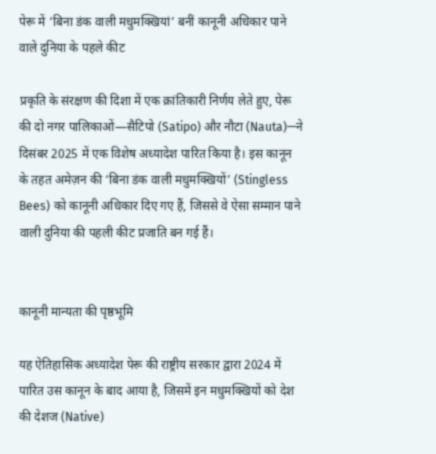पेरू में ‘बिना डंक वाली मधुमक्खियां’ बनीं कानूनी अधिकार पाने वाले दुनिया के पहले कीट

प्रकृति के संरक्षण की दिशा में एक क्रांतिकारी निर्णय लेते हुए, पेरू की दो नगर पालिकाओं—सैटिपो (Satipo) और नौटा (Nauta)—ने दिसंबर 2025 में एक विशेष अध्यादेश पारित किया है। इस कानून के तहत अमेज़न की ‘बिना डंक वाली मधुमक्खियों’ (Stingless Bees) को कानूनी अधिकार दिए गए हैं, जिससे वे ऐसा सम्मान पाने वाली दुनिया की पहली कीट प्रजाति बन गई हैं।


कानूनी मान्यता की पृष्ठभूमि

यह ऐतिहासिक अध्यादेश पेरू की राष्ट्रीय सरकार द्वारा 2024 में पारित उस कानून के बाद आया है, जिसमें इन मधुमक्खियों को देश की देशज (Native)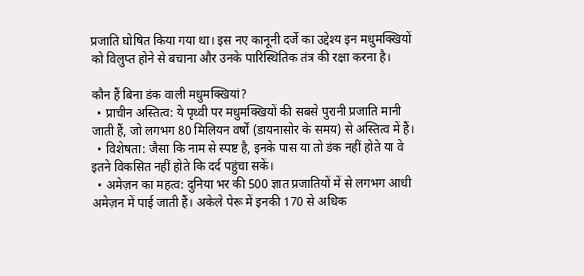प्रजाति घोषित किया गया था। इस नए कानूनी दर्जे का उद्देश्य इन मधुमक्खियों को विलुप्त होने से बचाना और उनके पारिस्थितिक तंत्र की रक्षा करना है।

कौन हैं बिना डंक वाली मधुमक्खियां?
  • प्राचीन अस्तित्व: ये पृथ्वी पर मधुमक्खियों की सबसे पुरानी प्रजाति मानी जाती हैं, जो लगभग 80 मिलियन वर्षों (डायनासोर के समय) से अस्तित्व में हैं।
  • विशेषता: जैसा कि नाम से स्पष्ट है, इनके पास या तो डंक नहीं होते या वे इतने विकसित नहीं होते कि दर्द पहुंचा सकें।
  • अमेज़न का महत्व: दुनिया भर की 500 ज्ञात प्रजातियों में से लगभग आधी अमेज़न में पाई जाती हैं। अकेले पेरू में इनकी 170 से अधिक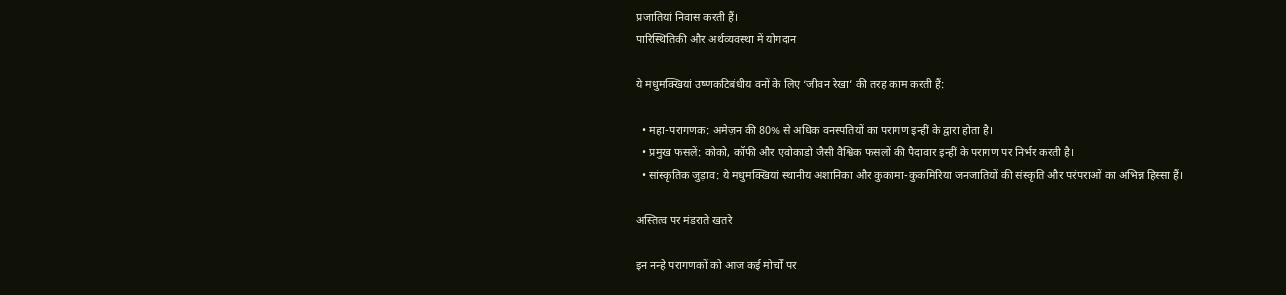प्रजातियां निवास करती हैं।
पारिस्थितिकी और अर्थव्यवस्था में योगदान

ये मधुमक्खियां उष्णकटिबंधीय वनों के लिए ‘जीवन रेखा’ की तरह काम करती हैं:

  • महा-परागणक: अमेज़न की 80% से अधिक वनस्पतियों का परागण इन्हीं के द्वारा होता है।
  • प्रमुख फसलें: कोको, कॉफी और एवोकाडो जैसी वैश्विक फसलों की पैदावार इन्हीं के परागण पर निर्भर करती है।
  • सांस्कृतिक जुड़ाव: ये मधुमक्खियां स्थानीय अशानिका और कुकामा-कुकमिरिया जनजातियों की संस्कृति और परंपराओं का अभिन्न हिस्सा हैं।

अस्तित्व पर मंडराते खतरे

इन नन्हे परागणकों को आज कई मोर्चों पर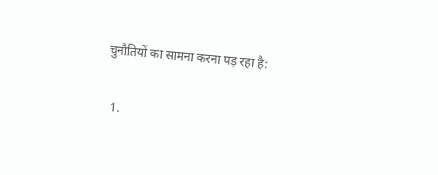चुनौतियों का सामना करना पड़ रहा है:

  1.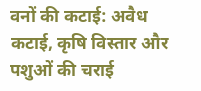वनों की कटाई: अवैध कटाई, कृषि विस्तार और पशुओं की चराई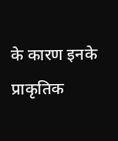के कारण इनके प्राकृतिक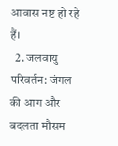आवास नष्ट हो रहे हैं।
  2. जलवायु परिवर्तन: जंगल की आग और बदलता मौसम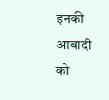इनकी आबादी को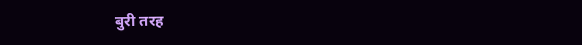बुरी तरह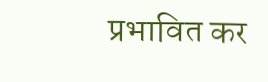प्रभावित कर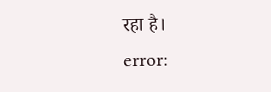रहा है।
error: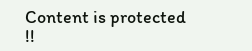Content is protected !!